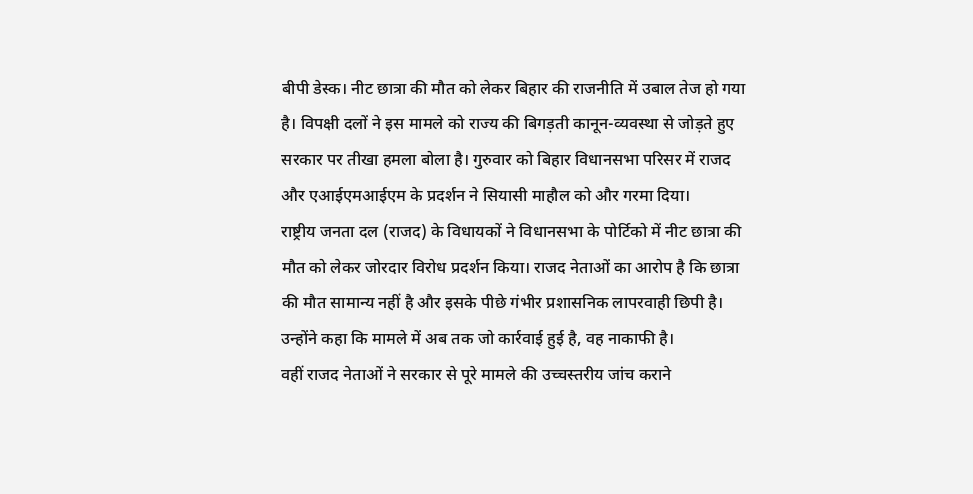बीपी डेस्क। नीट छात्रा की मौत को लेकर बिहार की राजनीति में उबाल तेज हो गया है। विपक्षी दलों ने इस मामले को राज्य की बिगड़ती कानून-व्यवस्था से जोड़ते हुए सरकार पर तीखा हमला बोला है। गुरुवार को बिहार विधानसभा परिसर में राजद और एआईएमआईएम के प्रदर्शन ने सियासी माहौल को और गरमा दिया।
राष्ट्रीय जनता दल (राजद) के विधायकों ने विधानसभा के पोर्टिको में नीट छात्रा की मौत को लेकर जोरदार विरोध प्रदर्शन किया। राजद नेताओं का आरोप है कि छात्रा की मौत सामान्य नहीं है और इसके पीछे गंभीर प्रशासनिक लापरवाही छिपी है। उन्होंने कहा कि मामले में अब तक जो कार्रवाई हुई है, वह नाकाफी है।
वहीं राजद नेताओं ने सरकार से पूरे मामले की उच्चस्तरीय जांच कराने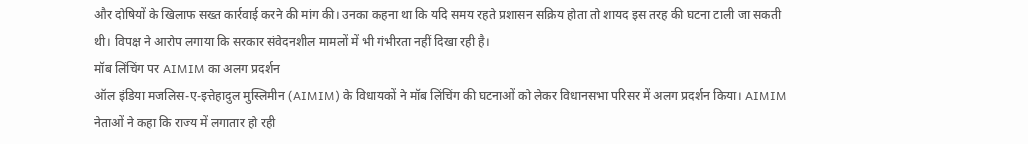और दोषियों के खिलाफ सख्त कार्रवाई करने की मांग की। उनका कहना था कि यदि समय रहते प्रशासन सक्रिय होता तो शायद इस तरह की घटना टाली जा सकती थी। विपक्ष ने आरोप लगाया कि सरकार संवेदनशील मामलों में भी गंभीरता नहीं दिखा रही है।
मॉब लिंचिंग पर AIMIM का अलग प्रदर्शन
ऑल इंडिया मजलिस-ए-इत्तेहादुल मुस्लिमीन (AIMIM) के विधायकों ने मॉब लिंचिंग की घटनाओं को लेकर विधानसभा परिसर में अलग प्रदर्शन किया। AIMIM नेताओं ने कहा कि राज्य में लगातार हो रही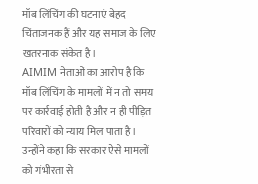मॉब लिंचिंग की घटनाएं बेहद चिंताजनक हैं और यह समाज के लिए खतरनाक संकेत है।
AIMIM नेताओं का आरोप है कि मॉब लिंचिंग के मामलों में न तो समय पर कार्रवाई होती है और न ही पीड़ित परिवारों को न्याय मिल पाता है। उन्होंने कहा कि सरकार ऐसे मामलों को गंभीरता से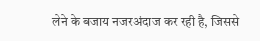लेने के बजाय नजरअंदाज कर रही है, जिससे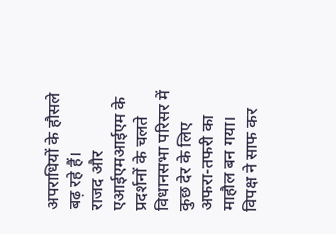अपराधियों के हौसले बढ़ रहे हैं।
राजद और एआईएमआईएम के प्रदर्शनों के चलते विधानसभा परिसर में कुछ देर के लिए अफरा-तफरी का माहौल बन गया। विपक्ष ने साफ कर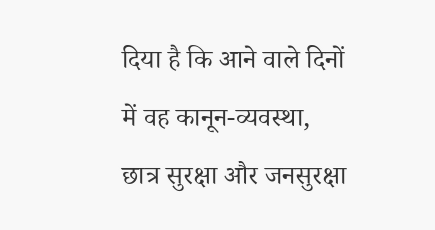दिया है कि आने वाले दिनों में वह कानून-व्यवस्था, छात्र सुरक्षा और जनसुरक्षा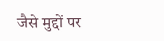जैसे मुद्दों पर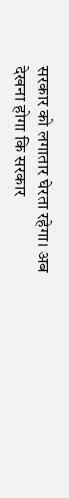सरकार को लगातार घेरता रहेगा। अब देखना होगा कि सरकार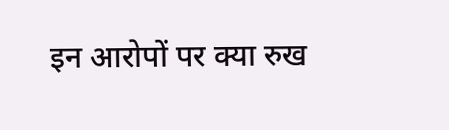इन आरोपों पर क्या रुख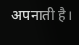अपनाती है।